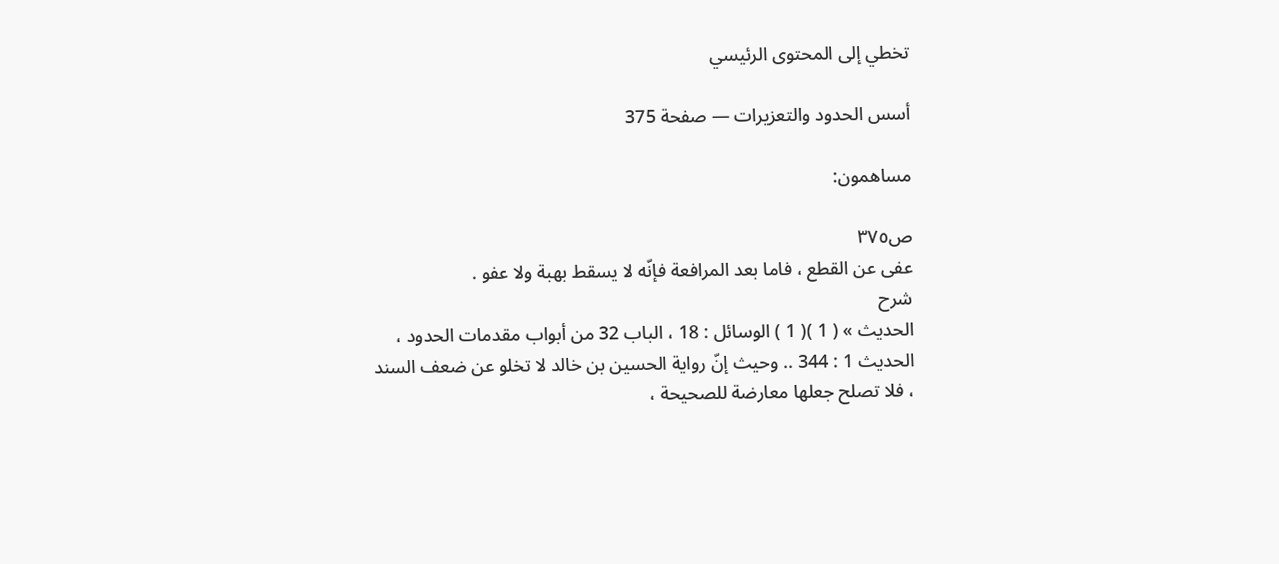تخطي إلى المحتوى الرئيسي

أسس الحدود والتعزيرات — صفحة 375

مساهمون:

ص٣٧٥
عفى عن القطع ، فاما بعد المرافعة فإنّه لا يسقط بهبة ولا عفو .
شرح
الحديث » ( 1 )( 1 ) الوسائل : 18 ، الباب 32 من أبواب مقدمات الحدود ، الحديث 1 : 344 .. وحيث إنّ رواية الحسين بن خالد لا تخلو عن ضعف السند ، فلا تصلح جعلها معارضة للصحيحة ،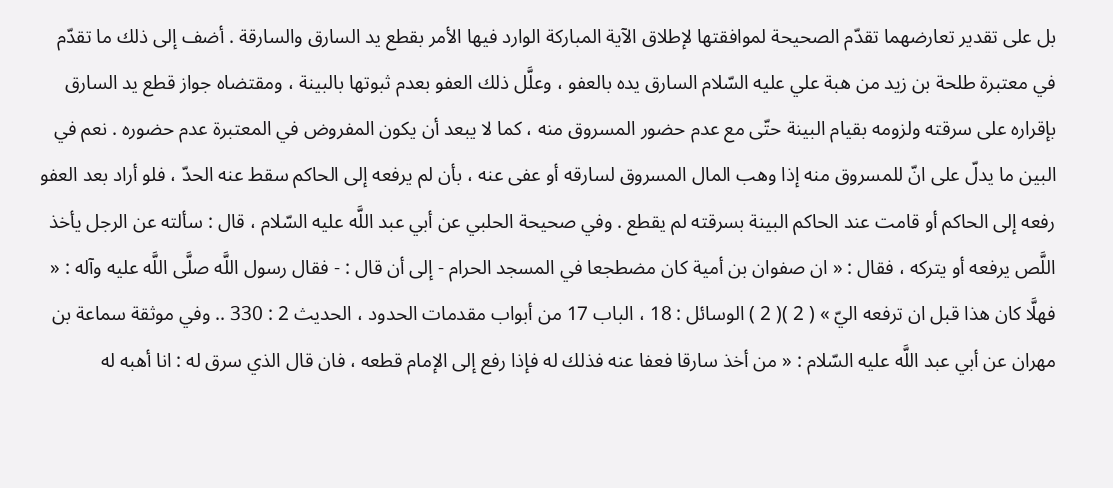بل على تقدير تعارضهما تقدّم الصحيحة لموافقتها لإطلاق الآية المباركة الوارد فيها الأمر بقطع يد السارق والسارقة . أضف إلى ذلك ما تقدّم في معتبرة طلحة بن زيد من هبة علي عليه السّلام السارق يده بالعفو ، وعلَّل ذلك العفو بعدم ثبوتها بالبينة ، ومقتضاه جواز قطع يد السارق بإقراره على سرقته ولزومه بقيام البينة حتّى مع عدم حضور المسروق منه ، كما لا يبعد أن يكون المفروض في المعتبرة عدم حضوره . نعم في البين ما يدلّ على انّ للمسروق منه إذا وهب المال المسروق لسارقه أو عفى عنه ، بأن لم يرفعه إلى الحاكم سقط عنه الحدّ ، فلو أراد بعد العفو رفعه إلى الحاكم أو قامت عند الحاكم البينة بسرقته لم يقطع . وفي صحيحة الحلبي عن أبي عبد اللَّه عليه السّلام ، قال : سألته عن الرجل يأخذ اللَّص يرفعه أو يتركه ، فقال : « ان صفوان بن أمية كان مضطجعا في المسجد الحرام - إلى أن قال : - فقال رسول اللَّه صلَّى اللَّه عليه وآله : « فهلَّا كان هذا قبل ان ترفعه اليّ » ( 2 )( 2 ) الوسائل : 18 ، الباب 17 من أبواب مقدمات الحدود ، الحديث 2 : 330 .. وفي موثقة سماعة بن مهران عن أبي عبد اللَّه عليه السّلام : « من أخذ سارقا فعفا عنه فذلك له فإذا رفع إلى الإمام قطعه ، فان قال الذي سرق له : انا أهبه له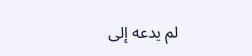لم يدعه إلى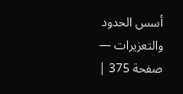أسس الحدود والتعزيرات — صفحة 375 |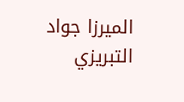الميرزا جواد التبريزي